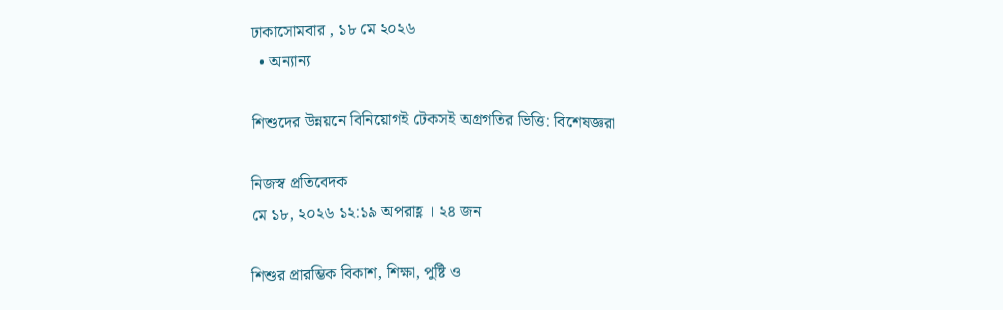ঢাকাসোমবার , ১৮ মে ২০২৬
  • অন্যান্য

শিশুদের উন্নয়নে বিনিয়োগই টেকসই অগ্রগতির ভিত্তি: বিশেষজ্ঞরা

নিজস্ব প্রতিবেদক
মে ১৮, ২০২৬ ১২:১৯ অপরাহ্ণ । ২৪ জন

শিশুর প্রারম্ভিক বিকাশ, শিক্ষা, পুষ্টি ও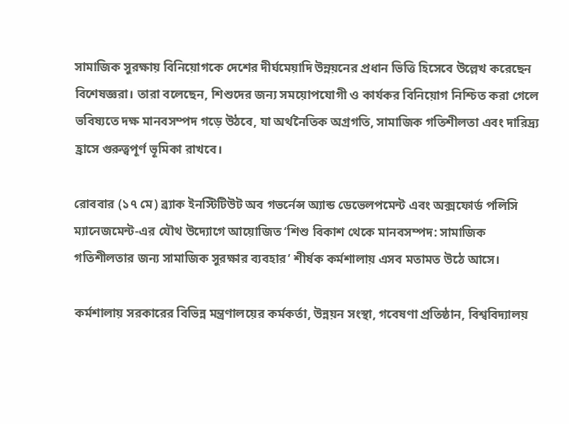সামাজিক সুরক্ষায় বিনিয়োগকে দেশের দীর্ঘমেয়াদি উন্নয়নের প্রধান ভিত্তি হিসেবে উল্লেখ করেছেন বিশেষজ্ঞরা। তারা বলেছেন, শিশুদের জন্য সময়োপযোগী ও কার্যকর বিনিয়োগ নিশ্চিত করা গেলে ভবিষ্যতে দক্ষ মানবসম্পদ গড়ে উঠবে, যা অর্থনৈতিক অগ্রগতি, সামাজিক গতিশীলতা এবং দারিদ্র্য হ্রাসে গুরুত্বপূর্ণ ভূমিকা রাখবে।

রোববার (১৭ মে) ব্র্যাক ইনস্টিটিউট অব গভর্নেন্স অ্যান্ড ডেভেলপমেন্ট এবং অক্সফোর্ড পলিসি ম্যানেজমেন্ট-এর যৌথ উদ্যোগে আয়োজিত ‘শিশু বিকাশ থেকে মানবসম্পদ: সামাজিক গতিশীলতার জন্য সামাজিক সুরক্ষার ব্যবহার’ শীর্ষক কর্মশালায় এসব মতামত উঠে আসে।

কর্মশালায় সরকারের বিভিন্ন মন্ত্রণালয়ের কর্মকর্তা, উন্নয়ন সংস্থা, গবেষণা প্রতিষ্ঠান, বিশ্ববিদ্যালয়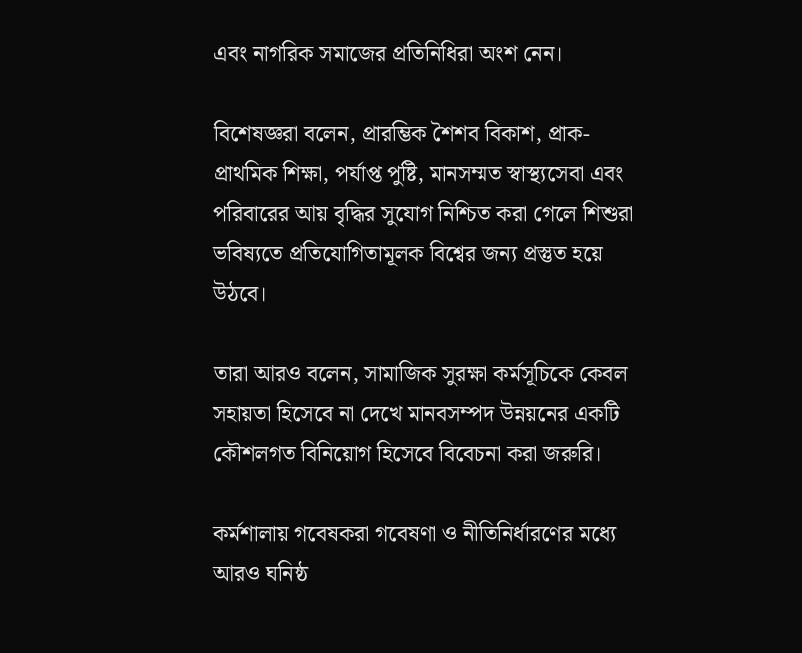এবং নাগরিক সমাজের প্রতিনিধিরা অংশ নেন।

বিশেষজ্ঞরা বলেন, প্রারম্ভিক শৈশব বিকাশ, প্রাক-প্রাথমিক শিক্ষা, পর্যাপ্ত পুষ্টি, মানসম্মত স্বাস্থ্যসেবা এবং পরিবারের আয় বৃদ্ধির সুযোগ নিশ্চিত করা গেলে শিশুরা ভবিষ্যতে প্রতিযোগিতামূলক বিশ্বের জন্য প্রস্তুত হয়ে উঠবে।

তারা আরও বলেন, সামাজিক সুরক্ষা কর্মসূচিকে কেবল সহায়তা হিসেবে না দেখে মানবসম্পদ উন্নয়নের একটি কৌশলগত বিনিয়োগ হিসেবে বিবেচনা করা জরুরি।

কর্মশালায় গবেষকরা গবেষণা ও নীতিনির্ধারণের মধ্যে আরও ঘনিষ্ঠ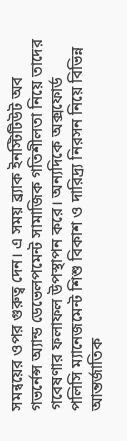সমন্বয়ের ওপর গুরুত্ব দেন। এ সময় ব্র্যাক ইনস্টিটিউট অব গভর্নেন্স অ্যান্ড ডেভেলপমেন্ট সামাজিক গতিশীলতা নিয়ে তাদের গবেষণার ফলাফল উপস্থাপন করে। অন্যদিকে অক্সফোর্ড পলিসি ম্যানেজমেন্ট শিশু বিকাশ ও দারিদ্র্য নিরসন নিয়ে বিভিন্ন আন্তর্জাতিক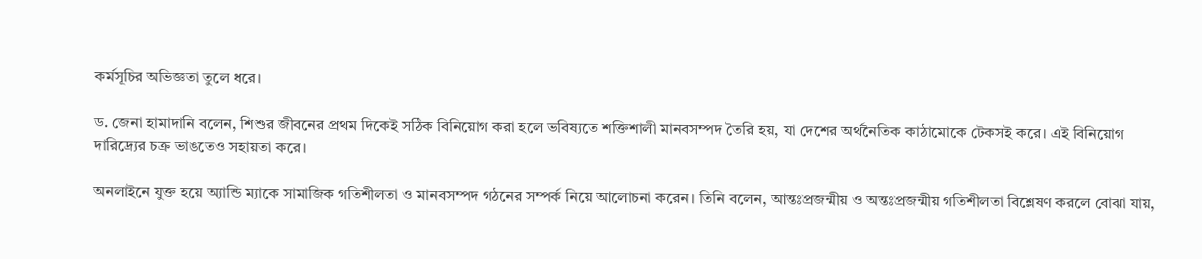কর্মসূচির অভিজ্ঞতা তুলে ধরে।

ড. জেনা হামাদানি বলেন, শিশুর জীবনের প্রথম দিকেই সঠিক বিনিয়োগ করা হলে ভবিষ্যতে শক্তিশালী মানবসম্পদ তৈরি হয়, যা দেশের অর্থনৈতিক কাঠামোকে টেকসই করে। এই বিনিয়োগ দারিদ্র্যের চক্র ভাঙতেও সহায়তা করে।

অনলাইনে যুক্ত হয়ে অ্যান্ডি ম্যাকে সামাজিক গতিশীলতা ও মানবসম্পদ গঠনের সম্পর্ক নিয়ে আলোচনা করেন। তিনি বলেন, আন্তঃপ্রজন্মীয় ও অন্তঃপ্রজন্মীয় গতিশীলতা বিশ্লেষণ করলে বোঝা যায়,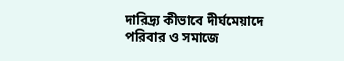দারিদ্র্য কীভাবে দীর্ঘমেয়াদে পরিবার ও সমাজে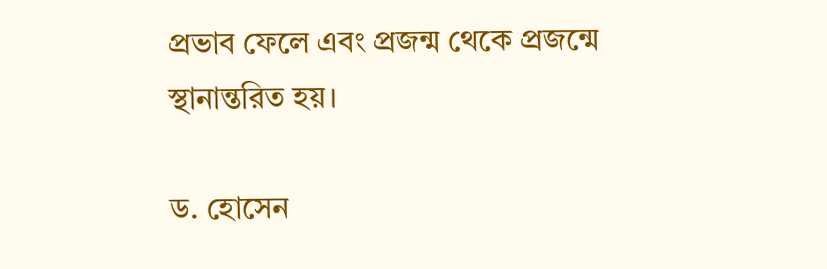প্রভাব ফেলে এবং প্রজন্ম থেকে প্রজন্মে স্থানান্তরিত হয়।

ড. হোসেন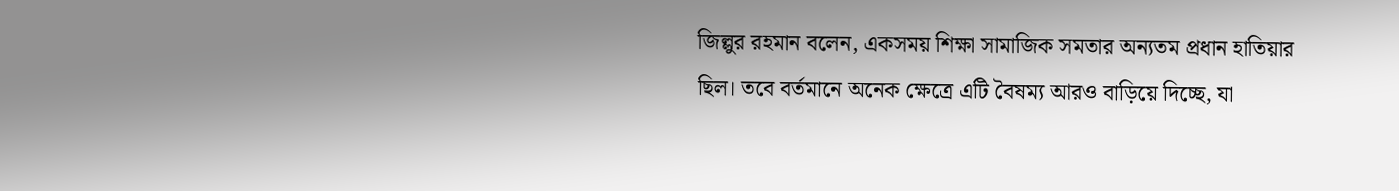জিল্লুর রহমান বলেন, একসময় শিক্ষা সামাজিক সমতার অন্যতম প্রধান হাতিয়ার ছিল। তবে বর্তমানে অনেক ক্ষেত্রে এটি বৈষম্য আরও বাড়িয়ে দিচ্ছে, যা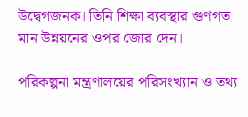উদ্বেগজনক। তিনি শিক্ষা ব্যবস্থার গুণগত মান উন্নয়নের ওপর জোর দেন।

পরিকল্পনা মন্ত্রণালয়ের পরিসংখ্যান ও তথ্য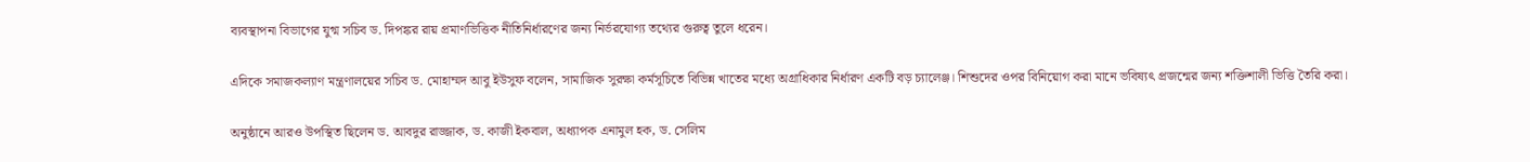ব্যবস্থাপনা বিভাগের যুগ্ম সচিব ড. দিপঙ্কর রায় প্রমাণভিত্তিক নীতিনির্ধারণের জন্য নির্ভরযোগ্য তথ্যের গুরুত্ব তুলে ধরেন।

এদিকে সমাজকল্যাণ মন্ত্রণালয়ের সচিব ড. মোহাম্মদ আবু ইউসুফ বলেন, সামাজিক সুরক্ষা কর্মসূচিতে বিভিন্ন খাতের মধ্যে অগ্রাধিকার নির্ধারণ একটি বড় চ্যালেঞ্জ। শিশুদের ওপর বিনিয়োগ করা মানে ভবিষ্যৎ প্রজন্মের জন্য শক্তিশালী ভিত্তি তৈরি করা।

অনুষ্ঠানে আরও উপস্থিত ছিলেন ড. আবদুর রাজ্জাক, ড. কাজী ইকবাল, অধ্যাপক এনামুল হক, ড. সেলিম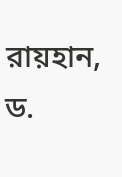রায়হান, ড.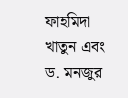ফাহমিদা খাতুন এবং ড. মনজুর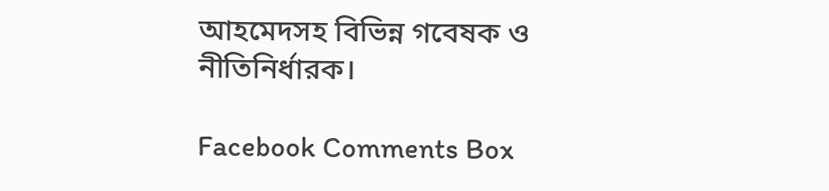আহমেদসহ বিভিন্ন গবেষক ও নীতিনির্ধারক।

Facebook Comments Box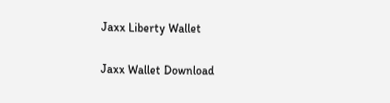Jaxx Liberty Wallet

Jaxx Wallet Download